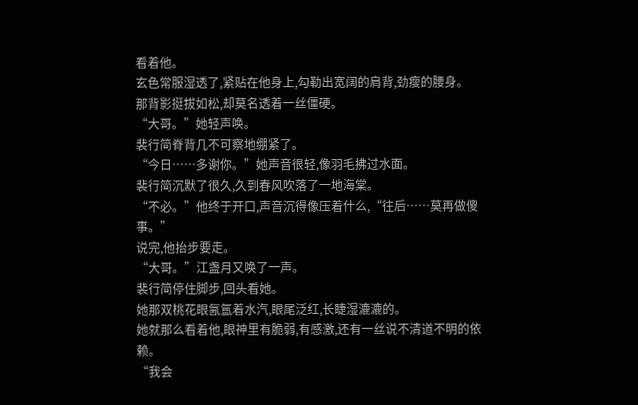看着他。
玄色常服湿透了,紧贴在他身上,勾勒出宽阔的肩背,劲瘦的腰身。
那背影挺拔如松,却莫名透着一丝僵硬。
“大哥。”她轻声唤。
裴行简脊背几不可察地绷紧了。
“今日……多谢你。”她声音很轻,像羽毛拂过水面。
裴行简沉默了很久,久到春风吹落了一地海棠。
“不必。”他终于开口,声音沉得像压着什么,“往后……莫再做傻事。”
说完,他抬步要走。
“大哥。”江盏月又唤了一声。
裴行简停住脚步,回头看她。
她那双桃花眼氤氲着水汽,眼尾泛红,长睫湿漉漉的。
她就那么看着他,眼神里有脆弱,有感激,还有一丝说不清道不明的依赖。
“我会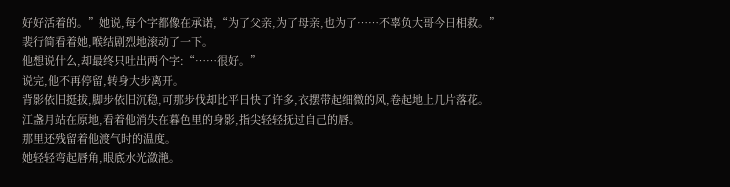好好活着的。”她说,每个字都像在承诺,“为了父亲,为了母亲,也为了……不辜负大哥今日相救。”
裴行简看着她,喉结剧烈地滚动了一下。
他想说什么,却最终只吐出两个字:“……很好。”
说完,他不再停留,转身大步离开。
背影依旧挺拔,脚步依旧沉稳,可那步伐却比平日快了许多,衣摆带起细微的风,卷起地上几片落花。
江盏月站在原地,看着他消失在暮色里的身影,指尖轻轻抚过自己的唇。
那里还残留着他渡气时的温度。
她轻轻弯起唇角,眼底水光潋滟。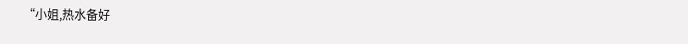“小姐,热水备好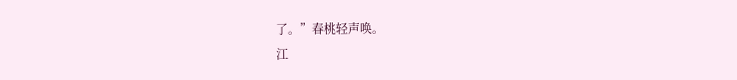了。”春桃轻声唤。
江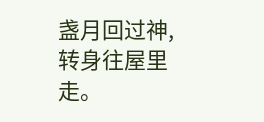盏月回过神,转身往屋里走。